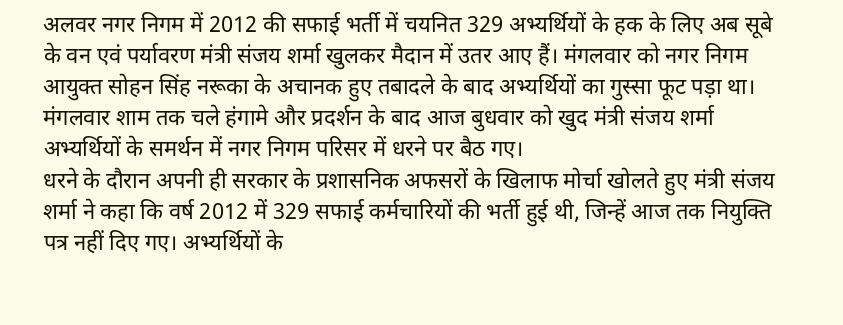अलवर नगर निगम में 2012 की सफाई भर्ती में चयनित 329 अभ्यर्थियों के हक के लिए अब सूबे के वन एवं पर्यावरण मंत्री संजय शर्मा खुलकर मैदान में उतर आए हैं। मंगलवार को नगर निगम आयुक्त सोहन सिंह नरूका के अचानक हुए तबादले के बाद अभ्यर्थियों का गुस्सा फूट पड़ा था। मंगलवार शाम तक चले हंगामे और प्रदर्शन के बाद आज बुधवार को खुद मंत्री संजय शर्मा अभ्यर्थियों के समर्थन में नगर निगम परिसर में धरने पर बैठ गए।
धरने के दौरान अपनी ही सरकार के प्रशासनिक अफसरों के खिलाफ मोर्चा खोलते हुए मंत्री संजय शर्मा ने कहा कि वर्ष 2012 में 329 सफाई कर्मचारियों की भर्ती हुई थी, जिन्हें आज तक नियुक्ति पत्र नहीं दिए गए। अभ्यर्थियों के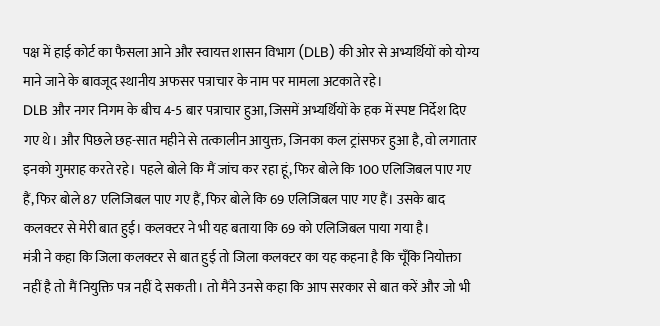पक्ष में हाई कोर्ट का फैसला आने और स्वायत्त शासन विभाग (DLB) की ओर से अभ्यर्थियों को योग्य माने जाने के बावजूद स्थानीय अफसर पत्राचार के नाम पर मामला अटकाते रहे।
DLB और नगर निगम के बीच 4-5 बार पत्राचार हुआ, जिसमें अभ्यर्थियों के हक में स्पष्ट निर्देश दिए गए थे। और पिछले छह-सात महीने से तत्कालीन आयुक्त, जिनका कल ट्रांसफर हुआ है, वो लगातार इनको गुमराह करते रहे। पहले बोले कि मैं जांच कर रहा हूं, फिर बोले कि 100 एलिजिबल पाए गए हैं, फिर बोले 87 एलिजिबल पाए गए हैं, फिर बोले कि 69 एलिजिबल पाए गए हैं। उसके बाद कलक्टर से मेरी बात हुई। कलक्टर ने भी यह बताया कि 69 को एलिजिबल पाया गया है।
मंत्री ने कहा कि जिला कलक्टर से बात हुई तो जिला कलक्टर का यह कहना है कि चूँकि नियोक्ता नहीं है तो मैं नियुक्ति पत्र नहीं दे सकती। तो मैंने उनसे कहा कि आप सरकार से बात करें और जो भी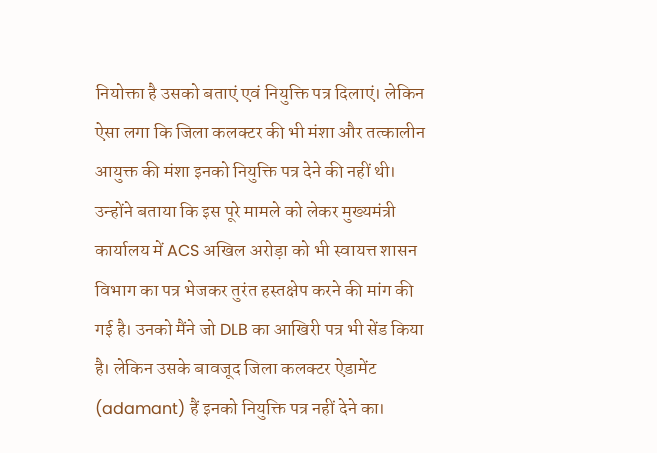नियोक्ता है उसको बताएं एवं नियुक्ति पत्र दिलाएं। लेकिन ऐसा लगा कि जिला कलक्टर की भी मंशा और तत्कालीन आयुक्त की मंशा इनको नियुक्ति पत्र देने की नहीं थी।
उन्होंने बताया कि इस पूरे मामले को लेकर मुख्यमंत्री कार्यालय में ACS अखिल अरोड़ा को भी स्वायत्त शासन विभाग का पत्र भेजकर तुरंत हस्तक्षेप करने की मांग की गई है। उनको मैंने जो DLB का आखिरी पत्र भी सेंड किया है। लेकिन उसके बावजूद जिला कलक्टर ऐडामेंट (adamant) हैं इनको नियुक्ति पत्र नहीं देने का।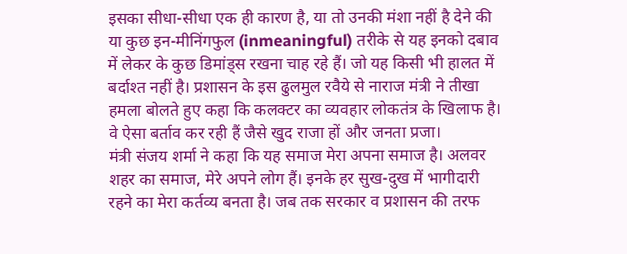इसका सीधा-सीधा एक ही कारण है, या तो उनकी मंशा नहीं है देने की या कुछ इन-मीनिंगफुल (inmeaningful) तरीके से यह इनको दबाव में लेकर के कुछ डिमांड्स रखना चाह रहे हैं। जो यह किसी भी हालत में बर्दाश्त नहीं है। प्रशासन के इस ढुलमुल रवैये से नाराज मंत्री ने तीखा हमला बोलते हुए कहा कि कलक्टर का व्यवहार लोकतंत्र के खिलाफ है। वे ऐसा बर्ताव कर रही हैं जैसे खुद राजा हों और जनता प्रजा।
मंत्री संजय शर्मा ने कहा कि यह समाज मेरा अपना समाज है। अलवर शहर का समाज, मेरे अपने लोग हैं। इनके हर सुख-दुख में भागीदारी रहने का मेरा कर्तव्य बनता है। जब तक सरकार व प्रशासन की तरफ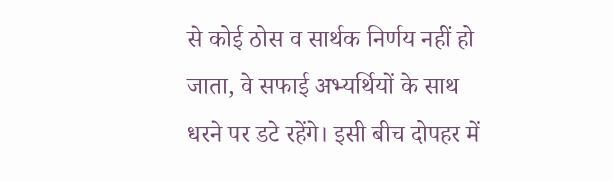से कोई ठोस व सार्थक निर्णय नहीं हो जाता, वे सफाई अभ्यर्थियों के साथ धरने पर डटे रहेंगे। इसी बीच दोपहर में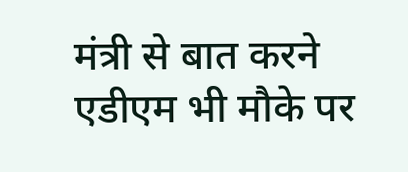मंत्री से बात करने एडीएम भी मौके पर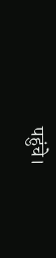पहुंचे।